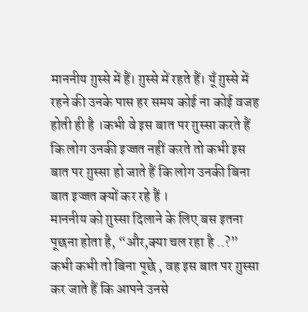माननीय ग़ुस्से में हैं। ग़ुस्से में रहते हैं। यूँ ग़ुस्से में रहने की उनके पास हर समय कोई ना कोई वजह होती ही है ।कभी वे इस बात पर ग़ुस्सा करते हैं कि लोग उनकी इज्जत नहीं करते तो कभी इस बात पर ग़ुस्सा हो जाते हैं कि लोग उनकी बिना बात इज्जत क्यों कर रहे हैं ।
माननीय को ग़ुस्सा दिलाने के लिए बस इतना पूछना होता है, “और,क्या चल रहा है ..?” कभी कभी तो बिना पूछे , वह इस बात पर ग़ुस्सा कर जाते हैं कि आपने उनसे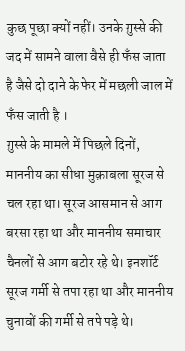कुछ पूछा क्यों नहीं। उनके ग़ुस्से की जद में सामने वाला वैसे ही फँस जाता है जैसे दो दाने के फेर में मछली जाल में फँस जाती है ।
ग़ुस्से के मामले में पिछले दिनों, माननीय का सीधा मुक़ाबला सूरज से चल रहा था। सूरज आसमान से आग बरसा रहा था और माननीय समाचार चैनलों से आग बटोर रहे थे। इनशॉर्ट सूरज गर्मी से तपा रहा था और माननीय चुनावों की गर्मी से तपे पड़े थे।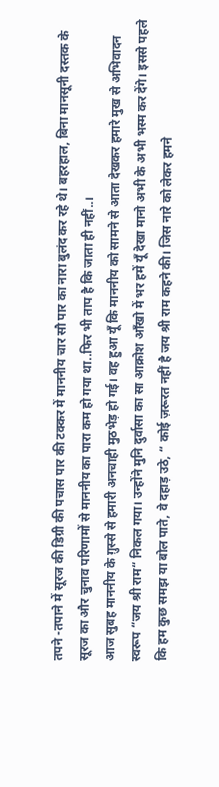तपने -तपाने में सूरज की डिग्री की पचास पार की टक्कर में माननीय चार सौ पार का नारा बुलंद कर रहे थे। बहरहाल, बिना मानसूनी दस्तक के सूरज का और चुनाव परिणामों से माननीय का पारा कम हो गया था..फिर भी ताप है कि जाता ही नहीं..।
आज सुबह माननीय के ग़ुस्से से हमारी अनचाही मुठभेड़ हो गई। वह हुआ यूँ कि माननीय को सामने से आता देखकर हमारे मुख से अभिवादन स्वरूप “जय श्री राम“ निकल गया। उन्होंने मुनि दुर्वासा का सा आक्रोश आँखो में भर हमें यूँ देखा मानो अभी के अभी भस्म कर देंगे। इससे पहले कि हम कुछ समझ या बोल पाते, वे दहाड़ उठे, “ कोई ज़रूरत नहीं है जय श्री राम कहने की। जिस नारे को लेकर हमने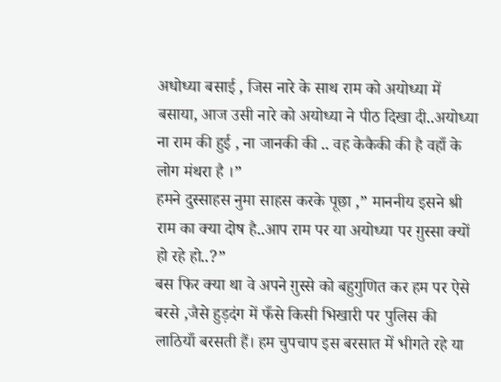अधोध्या बसाई , जिस नारे के साथ राम को अयोध्या में बसाया, आज उसी नारे को अयोध्या ने पीठ दिखा दी..अयोध्या ना राम की हुई , ना जानकी की .. वह केकैकी की है वहाँ के लोग मंथरा है ।”
हमने दुस्साहस नुमा साहस करके पूछा ,” माननीय इसने श्री राम का क्या दोष है..आप राम पर या अयोध्या पर ग़ुस्सा क्यों हो रहे हो..?”
बस फिर क्या था वे अपने ग़ुस्से को बहुगुणित कर हम पर ऐसे बरसे ,जैसे हुड़दंग में फँसे किसी भिखारी पर पुलिस की लाठियाँ बरसती हैं। हम चुपचाप इस बरसात में भीगते रहे या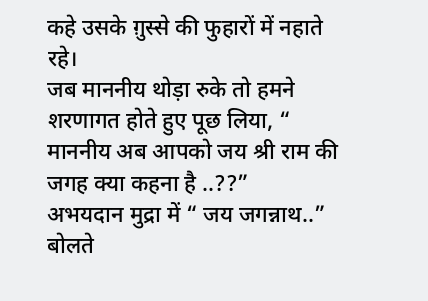कहे उसके ग़ुस्से की फुहारों में नहाते रहे।
जब माननीय थोड़ा रुके तो हमने शरणागत होते हुए पूछ लिया, “ माननीय अब आपको जय श्री राम की जगह क्या कहना है ..??”
अभयदान मुद्रा में “ जय जगन्नाथ..” बोलते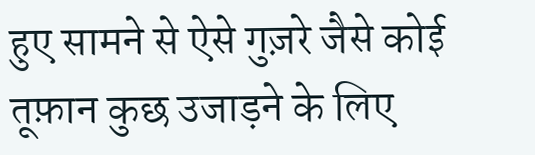हुए सामने से ऐसे गुज़रे जैसे कोई तूफ़ान कुछ उजाड़ने के लिए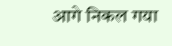आगे निकल गया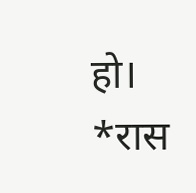हो।
*रास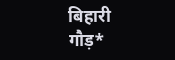बिहारी गौड़*